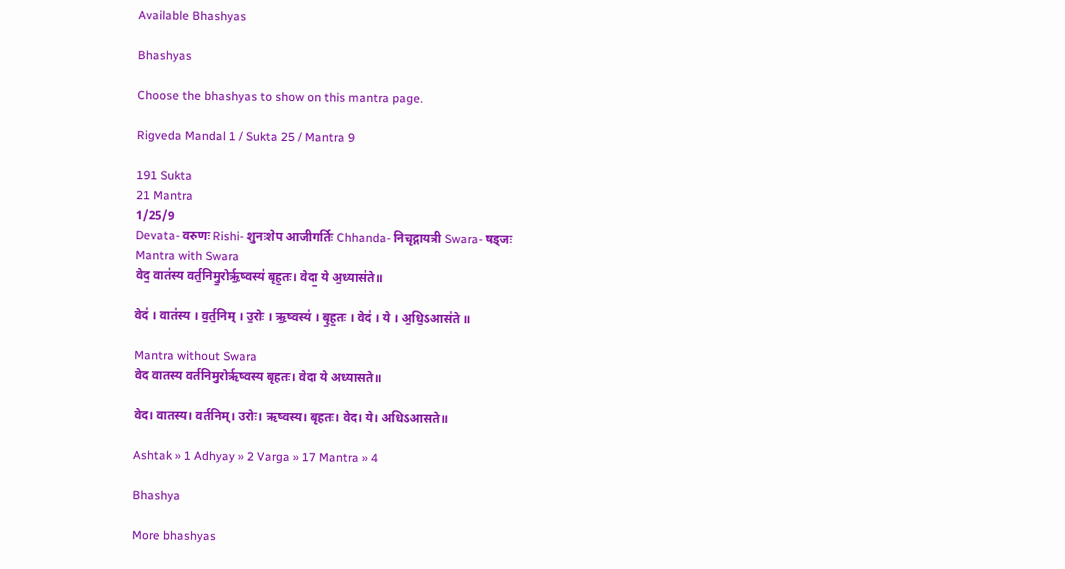Available Bhashyas

Bhashyas

Choose the bhashyas to show on this mantra page.

Rigveda Mandal 1 / Sukta 25 / Mantra 9

191 Sukta
21 Mantra
1/25/9
Devata- वरुणः Rishi- शुनःशेप आजीगर्तिः Chhanda- निचृद्गायत्री Swara- षड्जः
Mantra with Swara
वेद॒ वात॑स्य वर्त॒निमु॒रोर्ऋ॒ष्वस्य॑ बृह॒तः। वेदा॒ ये अ॒ध्यास॑ते॥

वेद॑ । वात॑स्य । व॒र्त॒निम् । उ॒रोः । ऋ॒ष्वस्य॑ । बृ॒ह॒तः । वेद॑ । ये । अ॒धि॒ऽआस॑ते ॥

Mantra without Swara
वेद वातस्य वर्तनिमुरोर्ऋष्वस्य बृहतः। वेदा ये अध्यासते॥

वेद। वातस्य। वर्तनिम्। उरोः। ऋष्वस्य। बृहतः। वेद। ये। अधिऽआसते॥

Ashtak » 1 Adhyay » 2 Varga » 17 Mantra » 4

Bhashya

More bhashyas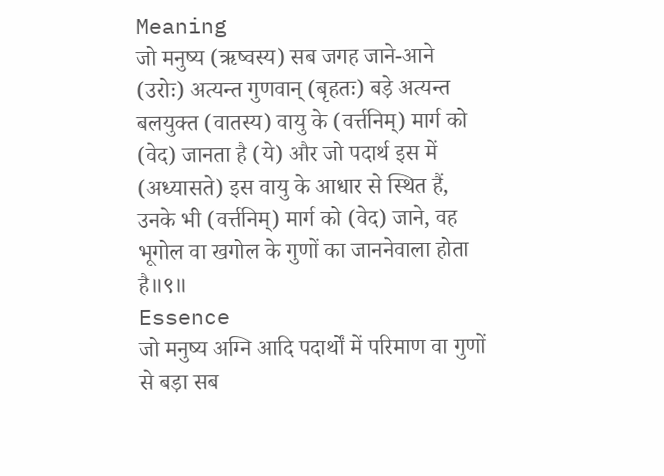Meaning
जो मनुष्य (ऋष्वस्य) सब जगह जाने-आने (उरोः) अत्यन्त गुणवान् (बृहतः) बड़े अत्यन्त बलयुक्त (वातस्य) वायु के (वर्त्तनिम्) मार्ग को (वेद) जानता है (ये) और जो पदार्थ इस में (अध्यासते) इस वायु के आधार से स्थित हैं, उनके भी (वर्त्तनिम्) मार्ग को (वेद) जाने, वह भूगोल वा खगोल के गुणों का जाननेवाला होता है॥९॥
Essence
जो मनुष्य अग्नि आदि पदार्थों में परिमाण वा गुणों से बड़ा सब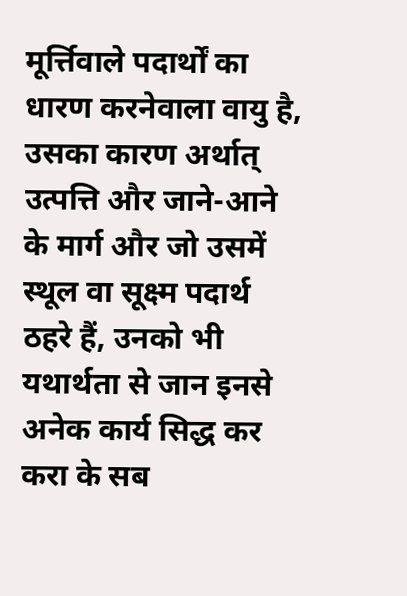मूर्त्तिवाले पदार्थों का धारण करनेवाला वायु है, उसका कारण अर्थात् उत्पत्ति और जाने-आने के मार्ग और जो उसमें स्थूल वा सूक्ष्म पदार्थ ठहरे हैं, उनको भी यथार्थता से जान इनसे अनेक कार्य सिद्ध कर करा के सब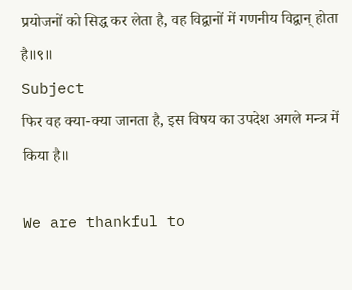प्रयोजनों को सिद्ध कर लेता है, वह विद्वानों में गणनीय विद्वान् होता है॥९॥
Subject
फिर वह क्या-क्या जानता है, इस विषय का उपदेश अगले मन्त्र में किया है॥

We are thankful to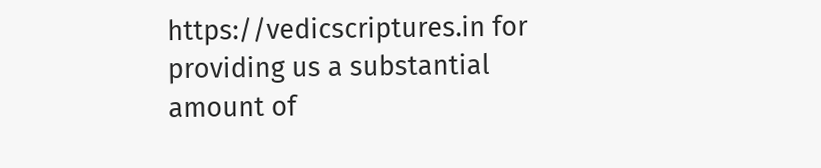https://vedicscriptures.in for providing us a substantial amount of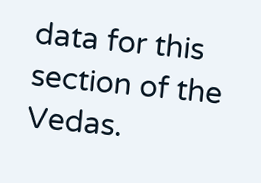data for this section of the Vedas.